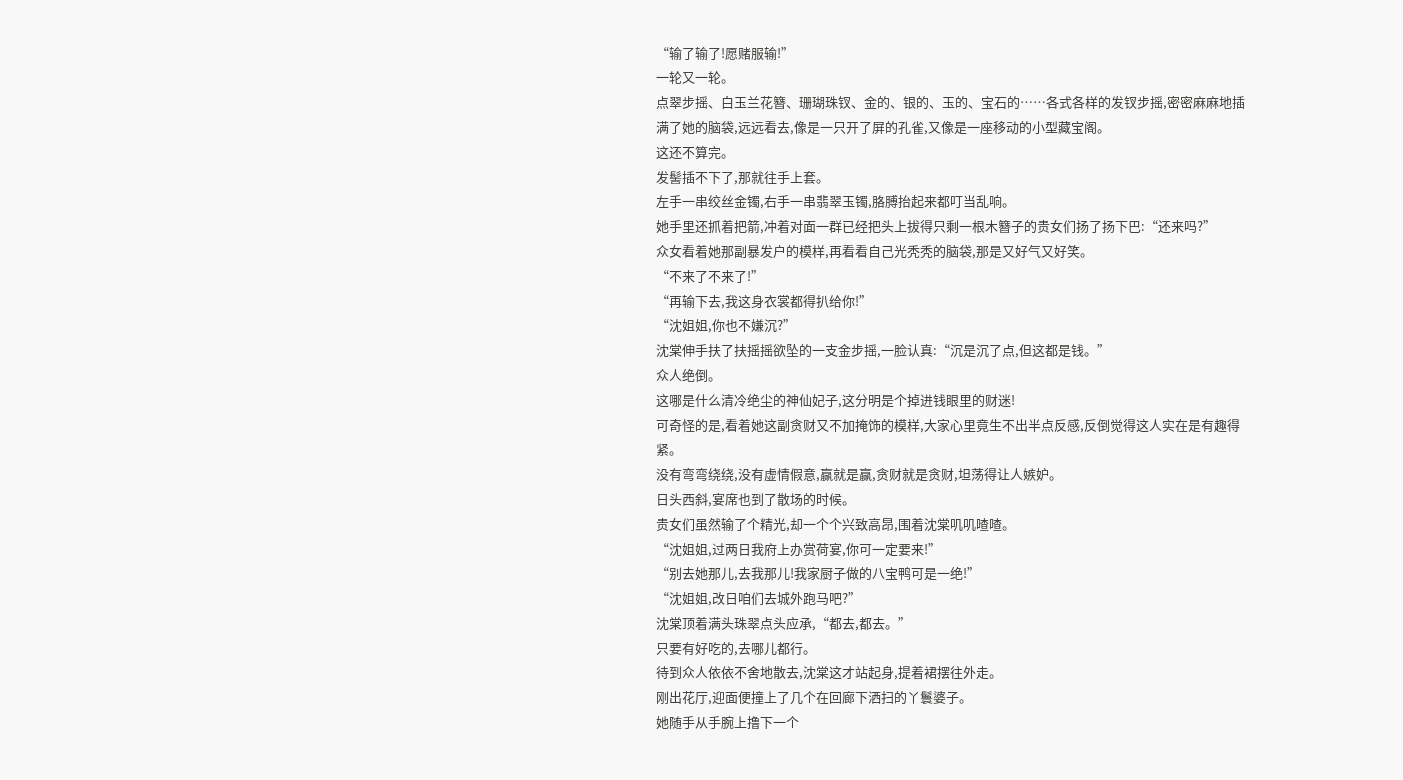“输了输了!愿赌服输!”
一轮又一轮。
点翠步摇、白玉兰花簪、珊瑚珠钗、金的、银的、玉的、宝石的……各式各样的发钗步摇,密密麻麻地插满了她的脑袋,远远看去,像是一只开了屏的孔雀,又像是一座移动的小型藏宝阁。
这还不算完。
发髻插不下了,那就往手上套。
左手一串绞丝金镯,右手一串翡翠玉镯,胳膊抬起来都叮当乱响。
她手里还抓着把箭,冲着对面一群已经把头上拔得只剩一根木簪子的贵女们扬了扬下巴:“还来吗?”
众女看着她那副暴发户的模样,再看看自己光秃秃的脑袋,那是又好气又好笑。
“不来了不来了!”
“再输下去,我这身衣裳都得扒给你!”
“沈姐姐,你也不嫌沉?”
沈棠伸手扶了扶摇摇欲坠的一支金步摇,一脸认真:“沉是沉了点,但这都是钱。”
众人绝倒。
这哪是什么清冷绝尘的神仙妃子,这分明是个掉进钱眼里的财迷!
可奇怪的是,看着她这副贪财又不加掩饰的模样,大家心里竟生不出半点反感,反倒觉得这人实在是有趣得紧。
没有弯弯绕绕,没有虚情假意,赢就是赢,贪财就是贪财,坦荡得让人嫉妒。
日头西斜,宴席也到了散场的时候。
贵女们虽然输了个精光,却一个个兴致高昂,围着沈棠叽叽喳喳。
“沈姐姐,过两日我府上办赏荷宴,你可一定要来!”
“别去她那儿,去我那儿!我家厨子做的八宝鸭可是一绝!”
“沈姐姐,改日咱们去城外跑马吧?”
沈棠顶着满头珠翠点头应承,“都去,都去。”
只要有好吃的,去哪儿都行。
待到众人依依不舍地散去,沈棠这才站起身,提着裙摆往外走。
刚出花厅,迎面便撞上了几个在回廊下洒扫的丫鬟婆子。
她随手从手腕上撸下一个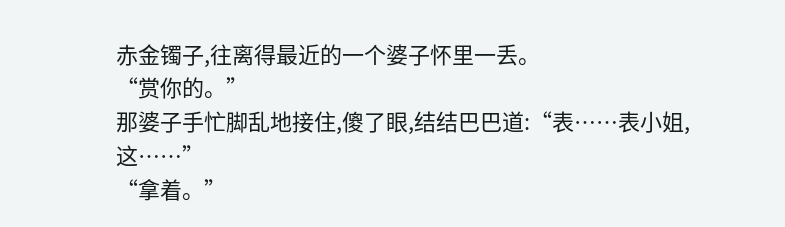赤金镯子,往离得最近的一个婆子怀里一丢。
“赏你的。”
那婆子手忙脚乱地接住,傻了眼,结结巴巴道:“表……表小姐,这……”
“拿着。”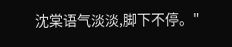沈棠语气淡淡,脚下不停。"